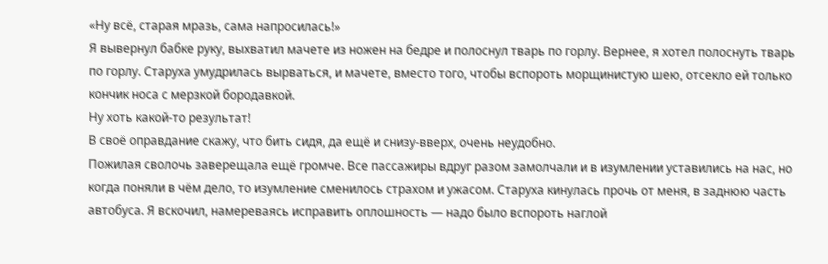«Ну всё, старая мразь, сама напросилась!»
Я вывернул бабке руку, выхватил мачете из ножен на бедре и полоснул тварь по горлу. Вернее, я хотел полоснуть тварь по горлу. Старуха умудрилась вырваться, и мачете, вместо того, чтобы вспороть морщинистую шею, отсекло ей только кончик носа с мерзкой бородавкой.
Ну хоть какой-то результат!
В своё оправдание скажу, что бить сидя, да ещё и снизу-вверх, очень неудобно.
Пожилая сволочь заверещала ещё громче. Все пассажиры вдруг разом замолчали и в изумлении уставились на нас, но когда поняли в чём дело, то изумление сменилось страхом и ужасом. Старуха кинулась прочь от меня, в заднюю часть автобуса. Я вскочил, намереваясь исправить оплошность — надо было вспороть наглой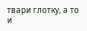твари глотку, а то и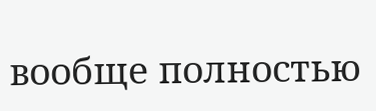вообще полностью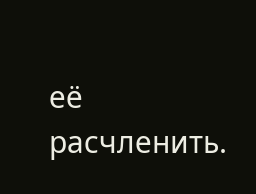её расчленить.